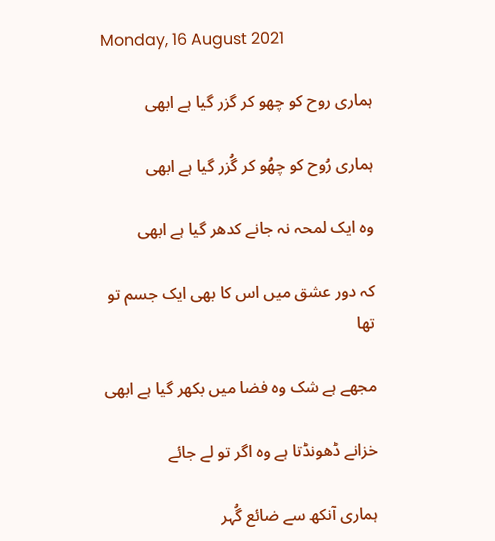Monday, 16 August 2021

ہماری روح کو چھو کر گزر گیا ہے ابھی

ہماری رُوح کو چھُو کر گُزر گیا ہے ابھی

وہ ایک لمحہ نہ جانے کدھر گیا ہے ابھی

کہ دور عشق میں اس کا بھی ایک جسم تو تھا

مجھے ہے شک وہ فضا میں بکھر گیا ہے ابھی

خزانے ڈھونڈتا ہے وہ اگر تو لے جائے

ہماری آنکھ سے ضائع گُہر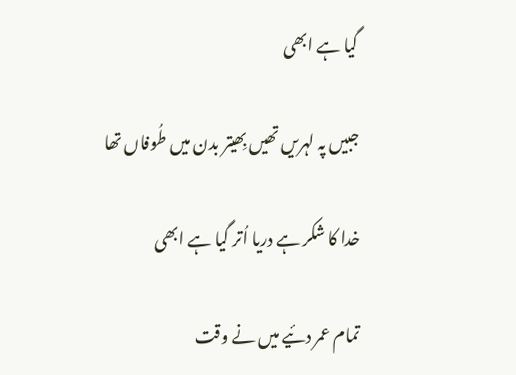گیا ہے ابھی

جبیں پہ لہریں تھیں بِھیتر بدن میں طُوفاں تھا

خدا کا شکر ہے دریا اُتر گیا ہے ابھی

تمام عمر دئیے میں نے وقت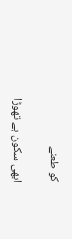کو طعنے

ابھی سکون ہے تھوڑا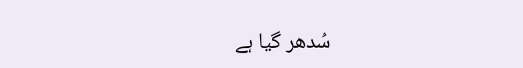سُدھر گیا ہے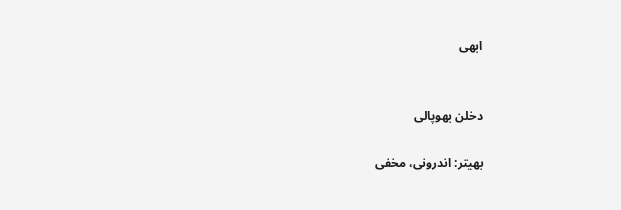ابھی


دخلن بھوپالی

بھیتر: اندرونی، مخفی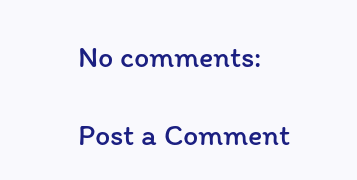No comments:

Post a Comment